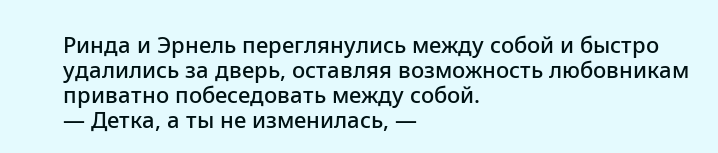Ринда и Эрнель переглянулись между собой и быстро удалились за дверь, оставляя возможность любовникам приватно побеседовать между собой.
— Детка, а ты не изменилась, —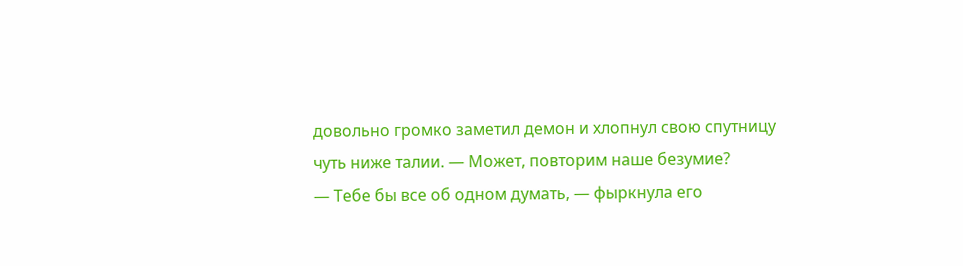довольно громко заметил демон и хлопнул свою спутницу чуть ниже талии. — Может, повторим наше безумие?
— Тебе бы все об одном думать, — фыркнула его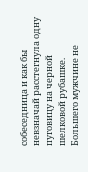собеседница и как бы невзначай расстегнула одну пуговицу на черной шелковой рубашке.
Большего мужчине не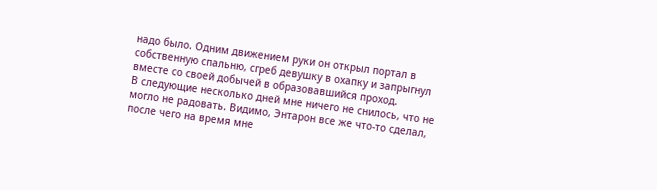надо было. Одним движением руки он открыл портал в собственную спальню, сгреб девушку в охапку и запрыгнул вместе со своей добычей в образовавшийся проход.
В следующие несколько дней мне ничего не снилось, что не могло не радовать. Видимо, Энтарон все же что-то сделал, после чего на время мне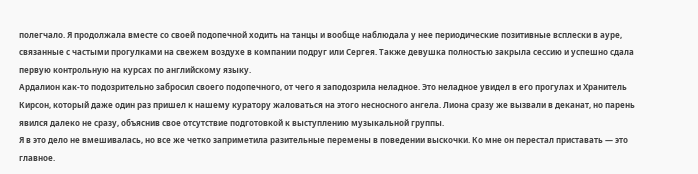полегчало. Я продолжала вместе со своей подопечной ходить на танцы и вообще наблюдала у нее периодические позитивные всплески в ауре, связанные с частыми прогулками на свежем воздухе в компании подруг или Сергея. Также девушка полностью закрыла сессию и успешно сдала первую контрольную на курсах по английскому языку.
Ардалион как-то подозрительно забросил своего подопечного, от чего я заподозрила неладное. Это неладное увидел в его прогулах и Хранитель Кирсон, который даже один раз пришел к нашему куратору жаловаться на этого несносного ангела. Лиона сразу же вызвали в деканат, но парень явился далеко не сразу, объяснив свое отсутствие подготовкой к выступлению музыкальной группы.
Я в это дело не вмешивалась, но все же четко заприметила разительные перемены в поведении выскочки. Ко мне он перестал приставать — это главное.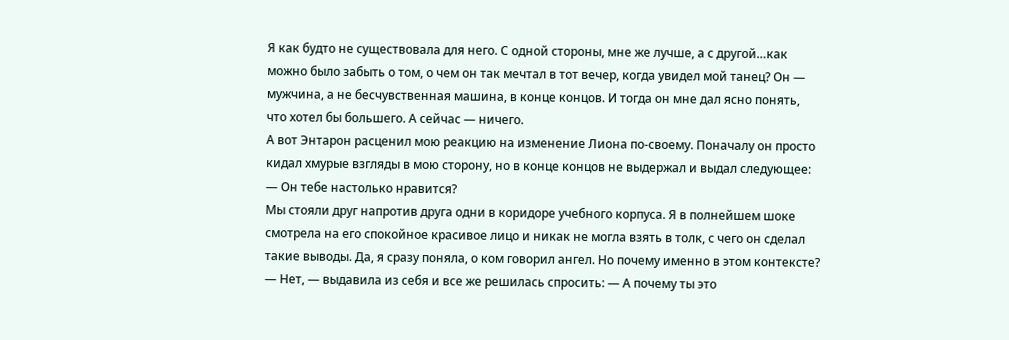Я как будто не существовала для него. С одной стороны, мне же лучше, а с другой…как можно было забыть о том, о чем он так мечтал в тот вечер, когда увидел мой танец? Он — мужчина, а не бесчувственная машина, в конце концов. И тогда он мне дал ясно понять, что хотел бы большего. А сейчас — ничего.
А вот Энтарон расценил мою реакцию на изменение Лиона по-своему. Поначалу он просто кидал хмурые взгляды в мою сторону, но в конце концов не выдержал и выдал следующее:
— Он тебе настолько нравится?
Мы стояли друг напротив друга одни в коридоре учебного корпуса. Я в полнейшем шоке смотрела на его спокойное красивое лицо и никак не могла взять в толк, с чего он сделал такие выводы. Да, я сразу поняла, о ком говорил ангел. Но почему именно в этом контексте?
— Нет, — выдавила из себя и все же решилась спросить: — А почему ты это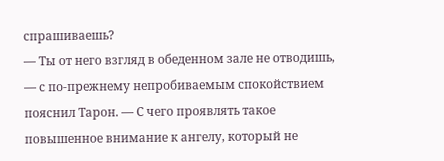спрашиваешь?
— Ты от него взгляд в обеденном зале не отводишь, — с по-прежнему непробиваемым спокойствием пояснил Тарон. — С чего проявлять такое повышенное внимание к ангелу, который не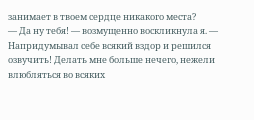занимает в твоем сердце никакого места?
— Да ну тебя! — возмущенно воскликнула я. — Напридумывал себе всякий вздор и решился озвучить! Делать мне больше нечего, нежели влюбляться во всяких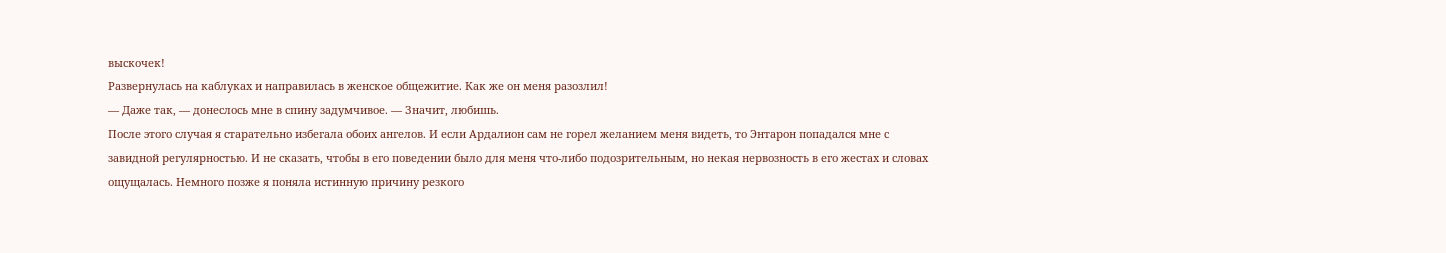выскочек!
Развернулась на каблуках и направилась в женское общежитие. Как же он меня разозлил!
— Даже так, — донеслось мне в спину задумчивое. — Значит, любишь.
После этого случая я старательно избегала обоих ангелов. И если Ардалион сам не горел желанием меня видеть, то Энтарон попадался мне с завидной регулярностью. И не сказать, чтобы в его поведении было для меня что-либо подозрительным, но некая нервозность в его жестах и словах ощущалась. Немного позже я поняла истинную причину резкого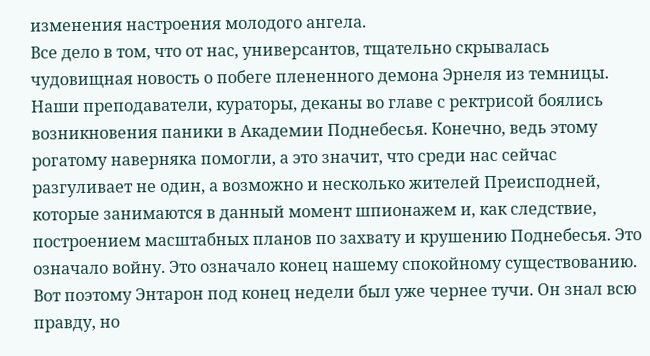изменения настроения молодого ангела.
Все дело в том, что от нас, универсантов, тщательно скрывалась чудовищная новость о побеге плененного демона Эрнеля из темницы. Наши преподаватели, кураторы, деканы во главе с ректрисой боялись возникновения паники в Академии Поднебесья. Конечно, ведь этому рогатому наверняка помогли, а это значит, что среди нас сейчас разгуливает не один, а возможно и несколько жителей Преисподней, которые занимаются в данный момент шпионажем и, как следствие, построением масштабных планов по захвату и крушению Поднебесья. Это означало войну. Это означало конец нашему спокойному существованию.
Вот поэтому Энтарон под конец недели был уже чернее тучи. Он знал всю правду, но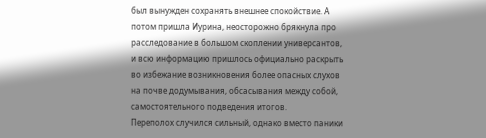был вынужден сохранять внешнее спокойствие. А потом пришла Иурина, неосторожно брякнула про расследование в большом скоплении универсантов, и всю информацию пришлось официально раскрыть во избежание возникновения более опасных слухов на почве додумывания, обсасывания между собой, самостоятельного подведения итогов.
Переполох случился сильный, однако вместо паники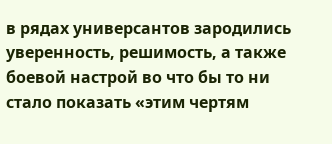в рядах универсантов зародились уверенность, решимость, а также боевой настрой во что бы то ни стало показать «этим чертям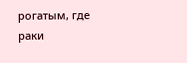рогатым, где раки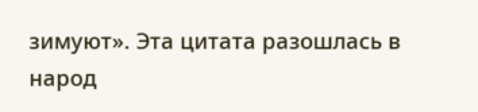зимуют». Эта цитата разошлась в народ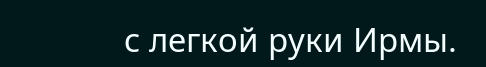с легкой руки Ирмы.